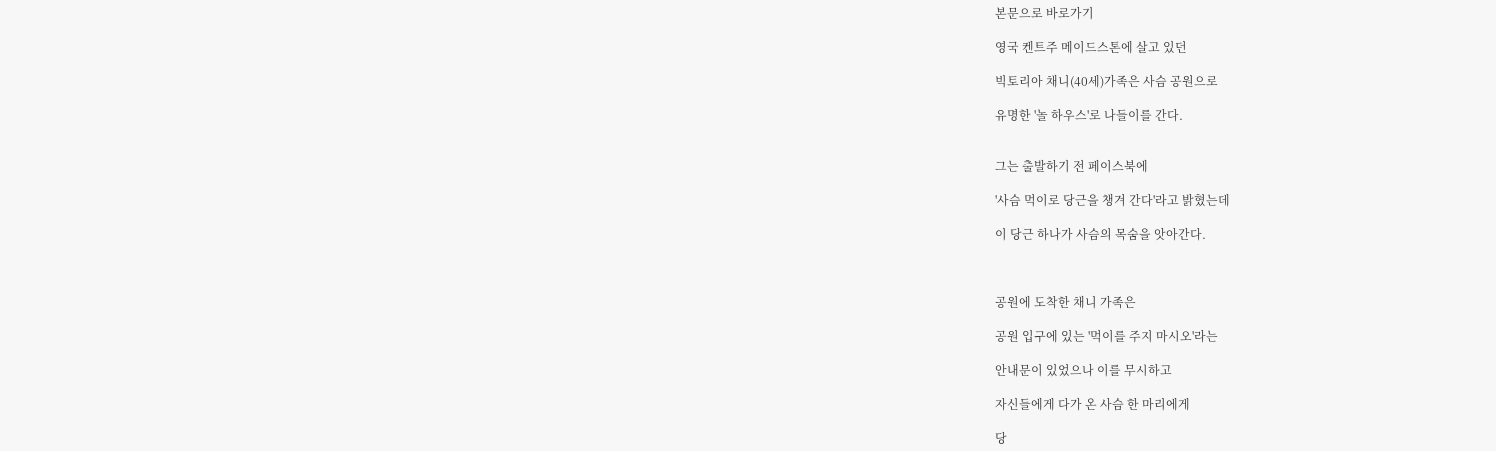본문으로 바로가기

영국 켄트주 메이드스톤에 살고 있던

빅토리아 채니(40세)가족은 사슴 공원으로

유명한 '놀 하우스'로 나들이를 간다.


그는 출발하기 전 페이스북에

'사슴 먹이로 당근을 챙겨 간다'라고 밝혔는데

이 당근 하나가 사슴의 목숨을 앗아간다.



공원에 도착한 채니 가족은

공원 입구에 있는 '먹이를 주지 마시오'라는

안내문이 있었으나 이를 무시하고

자신들에게 다가 온 사슴 한 마리에게

당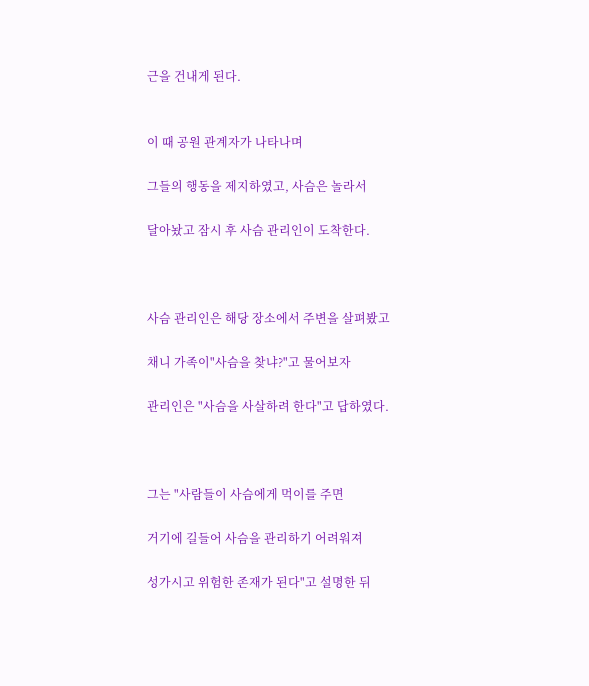근을 건내게 된다.


이 때 공원 관계자가 나타나며

그들의 행동을 제지하였고, 사슴은 놀라서

달아놨고 잠시 후 사슴 관리인이 도착한다.



사슴 관리인은 해당 장소에서 주변을 살펴봤고

채니 가족이"사슴을 찾냐?"고 물어보자

관리인은 "사슴을 사살하려 한다"고 답하였다.



그는 "사람들이 사슴에게 먹이를 주면

거기에 길들어 사슴을 관리하기 어려워져

성가시고 위험한 존재가 된다"고 설명한 뒤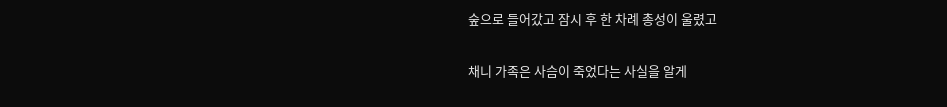숲으로 들어갔고 잠시 후 한 차례 총성이 울렸고

채니 가족은 사슴이 죽었다는 사실을 알게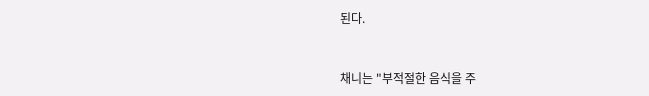된다.


채니는 "부적절한 음식을 주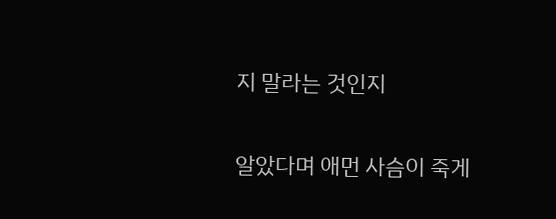지 말라는 것인지

알았다며 애먼 사슴이 죽게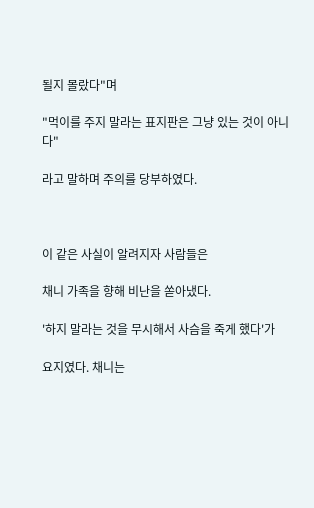될지 몰랐다"며

"먹이를 주지 말라는 표지판은 그냥 있는 것이 아니다"

라고 말하며 주의를 당부하였다.



이 같은 사실이 알려지자 사람들은

채니 가족을 향해 비난을 쏟아냈다.

'하지 말라는 것을 무시해서 사슴을 죽게 했다'가

요지였다. 채니는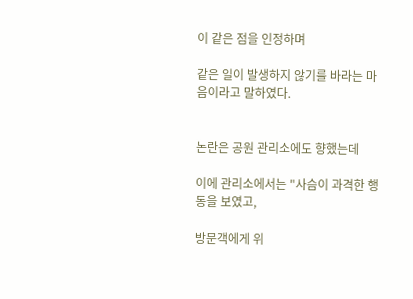이 같은 점을 인정하며

같은 일이 발생하지 않기를 바라는 마음이라고 말하였다.


논란은 공원 관리소에도 향했는데

이에 관리소에서는 "사슴이 과격한 행동을 보였고,

방문객에게 위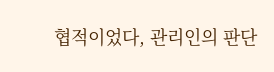협적이었다, 관리인의 판단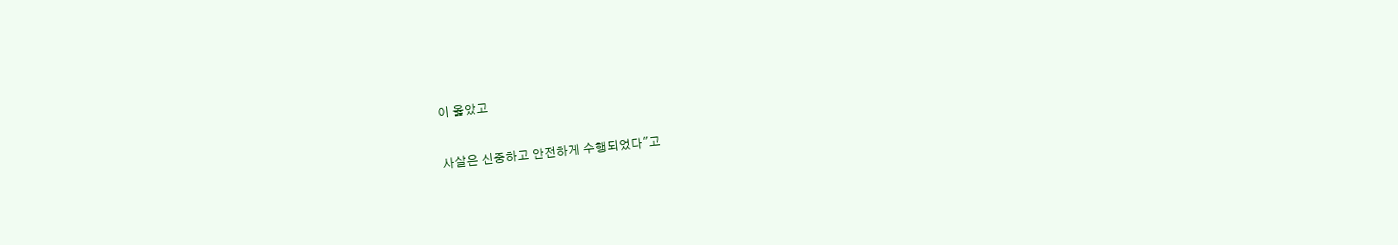이 옳았고

사살은 신중하고 안전하게 수행되었다"고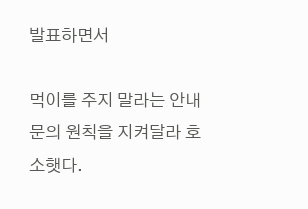발표하면서

먹이를 주지 말라는 안내문의 원칙을 지켜달라 호소햇다.